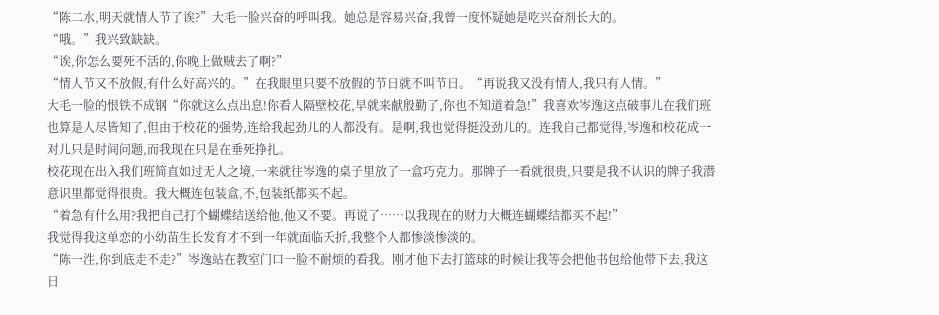“陈二水,明天就情人节了诶?”大毛一脸兴奋的呼叫我。她总是容易兴奋,我曾一度怀疑她是吃兴奋剂长大的。
“哦。”我兴致缺缺。
“诶,你怎么要死不活的,你晚上做贼去了啊?”
“情人节又不放假,有什么好高兴的。”在我眼里只要不放假的节日就不叫节日。“再说我又没有情人,我只有人情。”
大毛一脸的恨铁不成钢“你就这么点出息!你看人隔壁校花,早就来献殷勤了,你也不知道着急!”我喜欢岑逸这点破事儿在我们班也算是人尽皆知了,但由于校花的强势,连给我起劲儿的人都没有。是啊,我也觉得挺没劲儿的。连我自己都觉得,岑逸和校花成一对儿只是时间问题,而我现在只是在垂死挣扎。
校花现在出入我们班简直如过无人之境,一来就往岑逸的桌子里放了一盒巧克力。那牌子一看就很贵,只要是我不认识的牌子我潜意识里都觉得很贵。我大概连包装盒,不,包装纸都买不起。
“着急有什么用?我把自己打个蝴蝶结送给他,他又不要。再说了……以我现在的财力大概连蝴蝶结都买不起!”
我觉得我这单恋的小幼苗生长发育才不到一年就面临夭折,我整个人都惨淡惨淡的。
“陈一泩,你到底走不走?”岑逸站在教室门口一脸不耐烦的看我。刚才他下去打篮球的时候让我等会把他书包给他带下去,我这日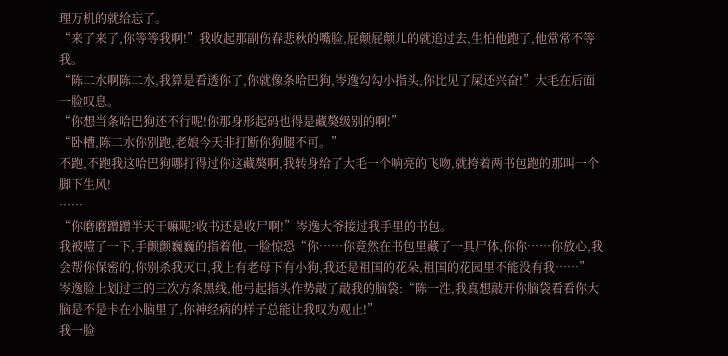理万机的就给忘了。
“来了来了,你等等我啊!”我收起那副伤春悲秋的嘴脸,屁颠屁颠儿的就追过去,生怕他跑了,他常常不等我。
“陈二水啊陈二水,我算是看透你了,你就像条哈巴狗,岑逸勾勾小指头,你比见了屎还兴奋!”大毛在后面一脸叹息。
“你想当条哈巴狗还不行呢!你那身形起码也得是藏獒级别的啊!”
“卧槽,陈二水你别跑,老娘今天非打断你狗腿不可。”
不跑,不跑我这哈巴狗哪打得过你这藏獒啊,我转身给了大毛一个响亮的飞吻,就挎着两书包跑的那叫一个脚下生风!
……
“你磨磨蹭蹭半天干嘛呢?收书还是收尸啊!”岑逸大爷接过我手里的书包。
我被噎了一下,手颤颤巍巍的指着他,一脸惊恐“你……你竟然在书包里藏了一具尸体,你你……你放心,我会帮你保密的,你别杀我灭口,我上有老母下有小狗,我还是祖国的花朵,祖国的花园里不能没有我……”
岑逸脸上划过三的三次方条黑线,他弓起指头作势敲了敲我的脑袋:“陈一泩,我真想敲开你脑袋看看你大脑是不是卡在小脑里了,你神经病的样子总能让我叹为观止!”
我一脸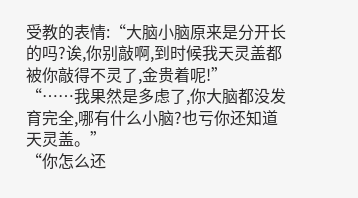受教的表情:“大脑小脑原来是分开长的吗?诶,你别敲啊,到时候我天灵盖都被你敲得不灵了,金贵着呢!”
“……我果然是多虑了,你大脑都没发育完全,哪有什么小脑?也亏你还知道天灵盖。”
“你怎么还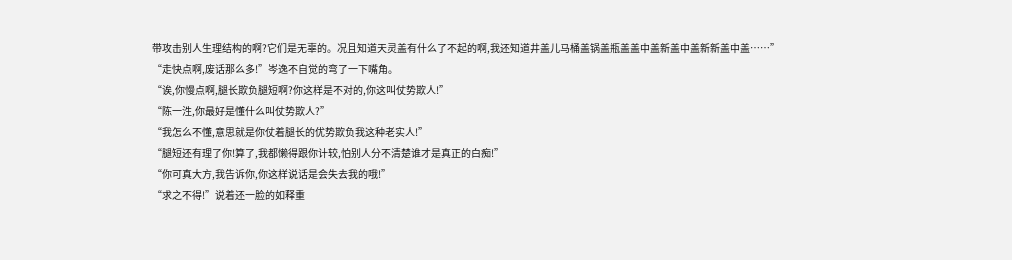带攻击别人生理结构的啊?它们是无辜的。况且知道天灵盖有什么了不起的啊,我还知道井盖儿马桶盖锅盖瓶盖盖中盖新盖中盖新新盖中盖……”
“走快点啊,废话那么多!”岑逸不自觉的弯了一下嘴角。
“诶,你慢点啊,腿长欺负腿短啊?你这样是不对的,你这叫仗势欺人!”
“陈一泩,你最好是懂什么叫仗势欺人?”
“我怎么不懂,意思就是你仗着腿长的优势欺负我这种老实人!”
“腿短还有理了你!算了,我都懒得跟你计较,怕别人分不清楚谁才是真正的白痴!”
“你可真大方,我告诉你,你这样说话是会失去我的哦!”
“求之不得!”说着还一脸的如释重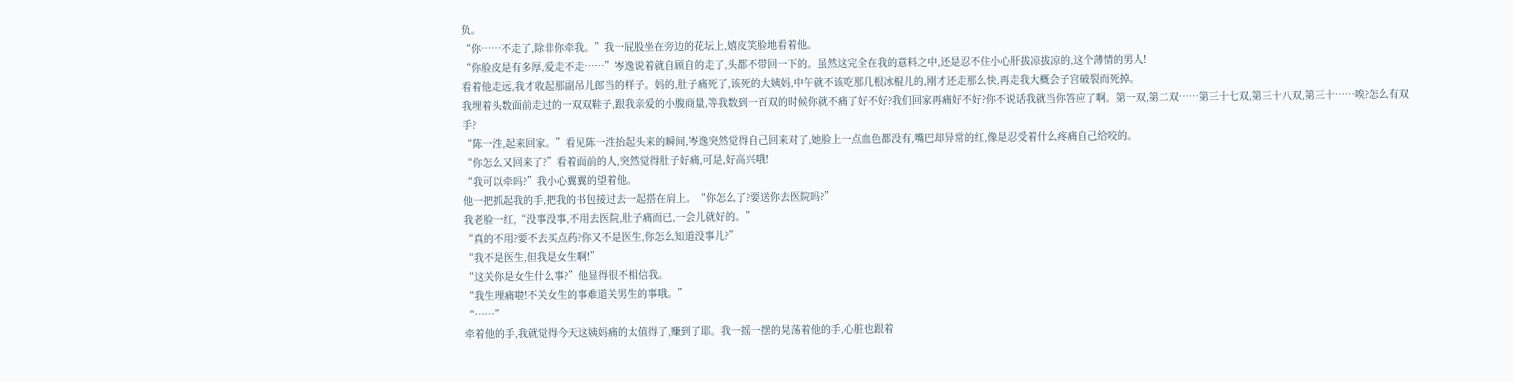负。
“你……不走了,除非你牵我。”我一屁股坐在旁边的花坛上,嬉皮笑脸地看着他。
“你脸皮是有多厚,爱走不走……”岑逸说着就自顾自的走了,头都不带回一下的。虽然这完全在我的意料之中,还是忍不住小心肝拔凉拔凉的,这个薄情的男人!
看着他走远,我才收起那副吊儿郎当的样子。妈的,肚子痛死了,该死的大姨妈,中午就不该吃那几根冰棍儿的,刚才还走那么快,再走我大概会子宫破裂而死掉。
我埋着头数面前走过的一双双鞋子,跟我亲爱的小腹商量,等我数到一百双的时候你就不痛了好不好?我们回家再痛好不好?你不说话我就当你答应了啊。第一双,第二双……第三十七双,第三十八双,第三十……唉?怎么有双手?
“陈一泩,起来回家。”看见陈一泩抬起头来的瞬间,岑逸突然觉得自己回来对了,她脸上一点血色都没有,嘴巴却异常的红,像是忍受着什么疼痛自己给咬的。
“你怎么又回来了?”看着面前的人,突然觉得肚子好痛,可是,好高兴哦!
“我可以牵吗?”我小心翼翼的望着他。
他一把抓起我的手,把我的书包接过去一起搭在肩上。“你怎么了?要送你去医院吗?”
我老脸一红,“没事没事,不用去医院,肚子痛而已,一会儿就好的。”
“真的不用?要不去买点药?你又不是医生,你怎么知道没事儿?”
“我不是医生,但我是女生啊!”
“这关你是女生什么事?”他显得很不相信我。
“我生理痛啦!不关女生的事难道关男生的事哦。”
“……”
牵着他的手,我就觉得今天这姨妈痛的太值得了,赚到了耶。我一摇一摆的晃荡着他的手,心脏也跟着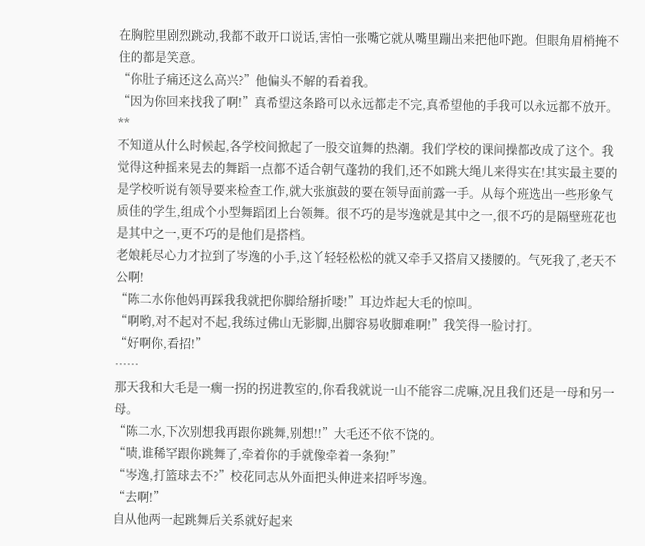在胸腔里剧烈跳动,我都不敢开口说话,害怕一张嘴它就从嘴里蹦出来把他吓跑。但眼角眉梢掩不住的都是笑意。
“你肚子痛还这么高兴?”他偏头不解的看着我。
“因为你回来找我了啊!”真希望这条路可以永远都走不完,真希望他的手我可以永远都不放开。
**
不知道从什么时候起,各学校间掀起了一股交谊舞的热潮。我们学校的课间操都改成了这个。我觉得这种摇来晃去的舞蹈一点都不适合朝气蓬勃的我们,还不如跳大绳儿来得实在!其实最主要的是学校听说有领导要来检查工作,就大张旗鼓的要在领导面前露一手。从每个班选出一些形象气质佳的学生,组成个小型舞蹈团上台领舞。很不巧的是岑逸就是其中之一,很不巧的是隔壁班花也是其中之一,更不巧的是他们是搭档。
老娘耗尽心力才拉到了岑逸的小手,这丫轻轻松松的就又牵手又搭肩又搂腰的。气死我了,老天不公啊!
“陈二水你他妈再踩我我就把你脚给掰折喽!”耳边炸起大毛的惊叫。
“啊哟,对不起对不起,我练过佛山无影脚,出脚容易收脚难啊!”我笑得一脸讨打。
“好啊你,看招!”
……
那天我和大毛是一瘸一拐的拐进教室的,你看我就说一山不能容二虎嘛,况且我们还是一母和另一母。
“陈二水,下次别想我再跟你跳舞,别想!!”大毛还不依不饶的。
“啧,谁稀罕跟你跳舞了,牵着你的手就像牵着一条狗!”
“岑逸,打篮球去不?”校花同志从外面把头伸进来招呼岑逸。
“去啊!”
自从他两一起跳舞后关系就好起来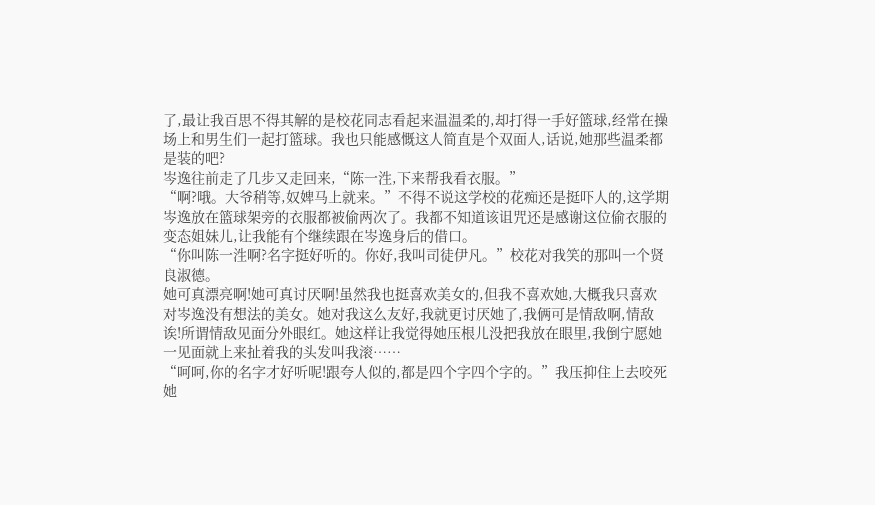了,最让我百思不得其解的是校花同志看起来温温柔的,却打得一手好篮球,经常在操场上和男生们一起打篮球。我也只能感慨这人简直是个双面人,话说,她那些温柔都是装的吧?
岑逸往前走了几步又走回来,“陈一泩,下来帮我看衣服。”
“啊?哦。大爷稍等,奴婢马上就来。”不得不说这学校的花痴还是挺吓人的,这学期岑逸放在篮球架旁的衣服都被偷两次了。我都不知道该诅咒还是感谢这位偷衣服的变态姐妹儿,让我能有个继续跟在岑逸身后的借口。
“你叫陈一泩啊?名字挺好听的。你好,我叫司徒伊凡。”校花对我笑的那叫一个贤良淑德。
她可真漂亮啊!她可真讨厌啊!虽然我也挺喜欢美女的,但我不喜欢她,大概我只喜欢对岑逸没有想法的美女。她对我这么友好,我就更讨厌她了,我俩可是情敌啊,情敌诶!所谓情敌见面分外眼红。她这样让我觉得她压根儿没把我放在眼里,我倒宁愿她一见面就上来扯着我的头发叫我滚……
“呵呵,你的名字才好听呢!跟夸人似的,都是四个字四个字的。”我压抑住上去咬死她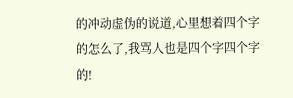的冲动虚伪的说道,心里想着四个字的怎么了,我骂人也是四个字四个字的!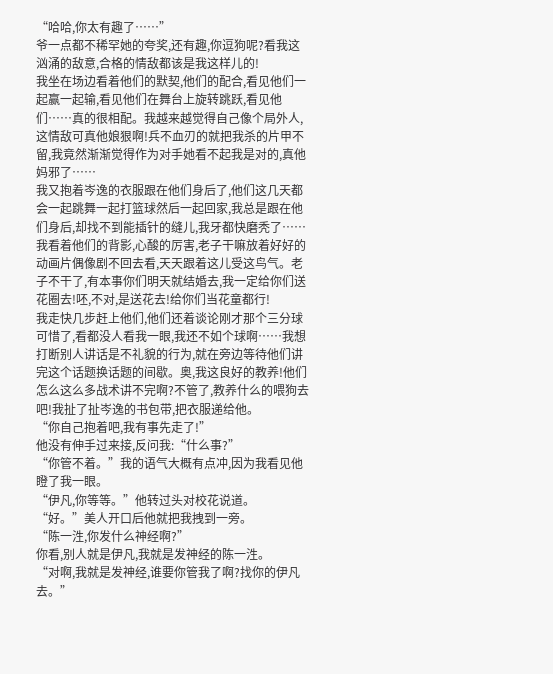“哈哈,你太有趣了……”
爷一点都不稀罕她的夸奖,还有趣,你逗狗呢?看我这汹涌的敌意,合格的情敌都该是我这样儿的!
我坐在场边看着他们的默契,他们的配合,看见他们一起赢一起输,看见他们在舞台上旋转跳跃,看见他们……真的很相配。我越来越觉得自己像个局外人,这情敌可真他娘狠啊!兵不血刃的就把我杀的片甲不留,我竟然渐渐觉得作为对手她看不起我是对的,真他妈邪了……
我又抱着岑逸的衣服跟在他们身后了,他们这几天都会一起跳舞一起打篮球然后一起回家,我总是跟在他们身后,却找不到能插针的缝儿,我牙都快磨秃了……我看着他们的背影,心酸的厉害,老子干嘛放着好好的动画片偶像剧不回去看,天天跟着这儿受这鸟气。老子不干了,有本事你们明天就结婚去,我一定给你们送花圈去!呸,不对,是送花去!给你们当花童都行!
我走快几步赶上他们,他们还着谈论刚才那个三分球可惜了,看都没人看我一眼,我还不如个球啊……我想打断别人讲话是不礼貌的行为,就在旁边等待他们讲完这个话题换话题的间歇。奥,我这良好的教养!他们怎么这么多战术讲不完啊?不管了,教养什么的喂狗去吧!我扯了扯岑逸的书包带,把衣服递给他。
“你自己抱着吧,我有事先走了!”
他没有伸手过来接,反问我:“什么事?”
“你管不着。”我的语气大概有点冲,因为我看见他瞪了我一眼。
“伊凡,你等等。”他转过头对校花说道。
“好。”美人开口后他就把我拽到一旁。
“陈一泩,你发什么神经啊?”
你看,别人就是伊凡,我就是发神经的陈一泩。
“对啊,我就是发神经,谁要你管我了啊?找你的伊凡去。”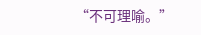“不可理喻。”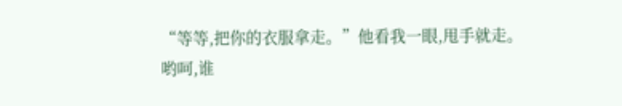“等等,把你的衣服拿走。”他看我一眼,甩手就走。
哟呵,谁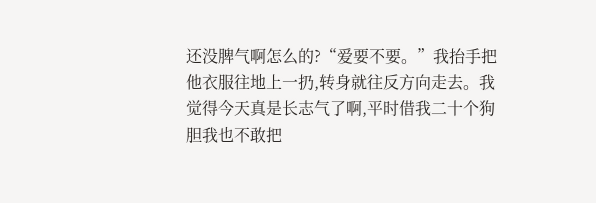还没脾气啊怎么的?“爱要不要。”我抬手把他衣服往地上一扔,转身就往反方向走去。我觉得今天真是长志气了啊,平时借我二十个狗胆我也不敢把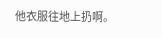他衣服往地上扔啊。